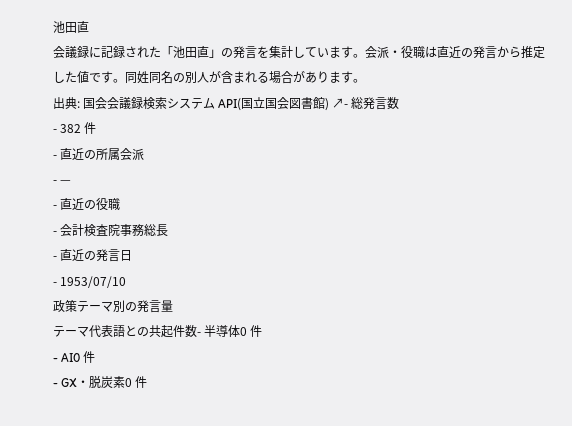池田直
会議録に記録された「池田直」の発言を集計しています。会派・役職は直近の発言から推定した値です。同姓同名の別人が含まれる場合があります。
出典: 国会会議録検索システム API(国立国会図書館) ↗- 総発言数
- 382 件
- 直近の所属会派
- —
- 直近の役職
- 会計検査院事務総長
- 直近の発言日
- 1953/07/10
政策テーマ別の発言量
テーマ代表語との共起件数- 半導体0 件
- AI0 件
- GX・脱炭素0 件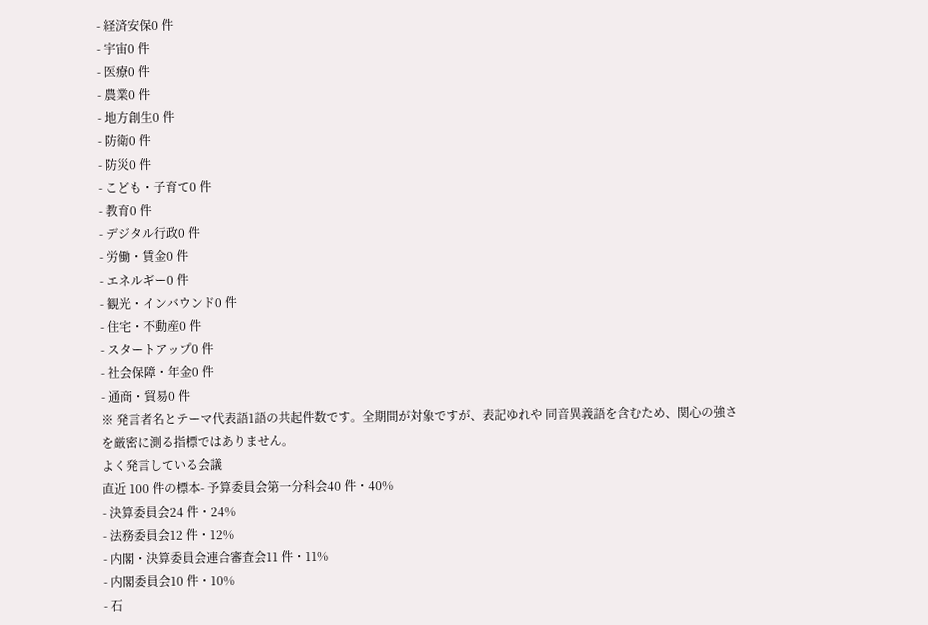- 経済安保0 件
- 宇宙0 件
- 医療0 件
- 農業0 件
- 地方創生0 件
- 防衛0 件
- 防災0 件
- こども・子育て0 件
- 教育0 件
- デジタル行政0 件
- 労働・賃金0 件
- エネルギー0 件
- 観光・インバウンド0 件
- 住宅・不動産0 件
- スタートアップ0 件
- 社会保障・年金0 件
- 通商・貿易0 件
※ 発言者名とテーマ代表語1語の共起件数です。全期間が対象ですが、表記ゆれや 同音異義語を含むため、関心の強さを厳密に測る指標ではありません。
よく発言している会議
直近 100 件の標本- 予算委員会第一分科会40 件・40%
- 決算委員会24 件・24%
- 法務委員会12 件・12%
- 内閣・決算委員会連合審査会11 件・11%
- 内閣委員会10 件・10%
- 石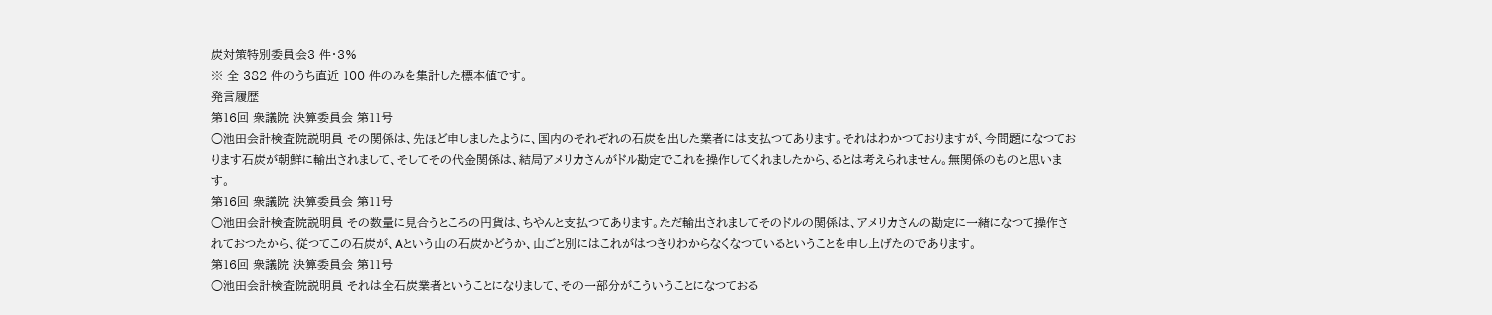炭対策特別委員会3 件・3%
※ 全 382 件のうち直近 100 件のみを集計した標本値です。
発言履歴
第16回 衆議院 決算委員会 第11号
○池田会計検査院説明員 その関係は、先ほど申しましたように、国内のそれぞれの石炭を出した業者には支払つてあります。それはわかつておりますが、今問題になつております石炭が朝鮮に輸出されまして、そしてその代金関係は、結局アメリカさんがドル勘定でこれを操作してくれましたから、るとは考えられません。無関係のものと思います。
第16回 衆議院 決算委員会 第11号
○池田会計検査院説明員 その数量に見合うところの円貨は、ちやんと支払つてあります。ただ輸出されましてそのドルの関係は、アメリカさんの勘定に一緒になつて操作されておつたから、従つてこの石炭が、Aという山の石炭かどうか、山ごと別にはこれがはつきりわからなくなつているということを申し上げたのであります。
第16回 衆議院 決算委員会 第11号
○池田会計検査院説明員 それは全石炭業者ということになりまして、その一部分がこういうことになつておる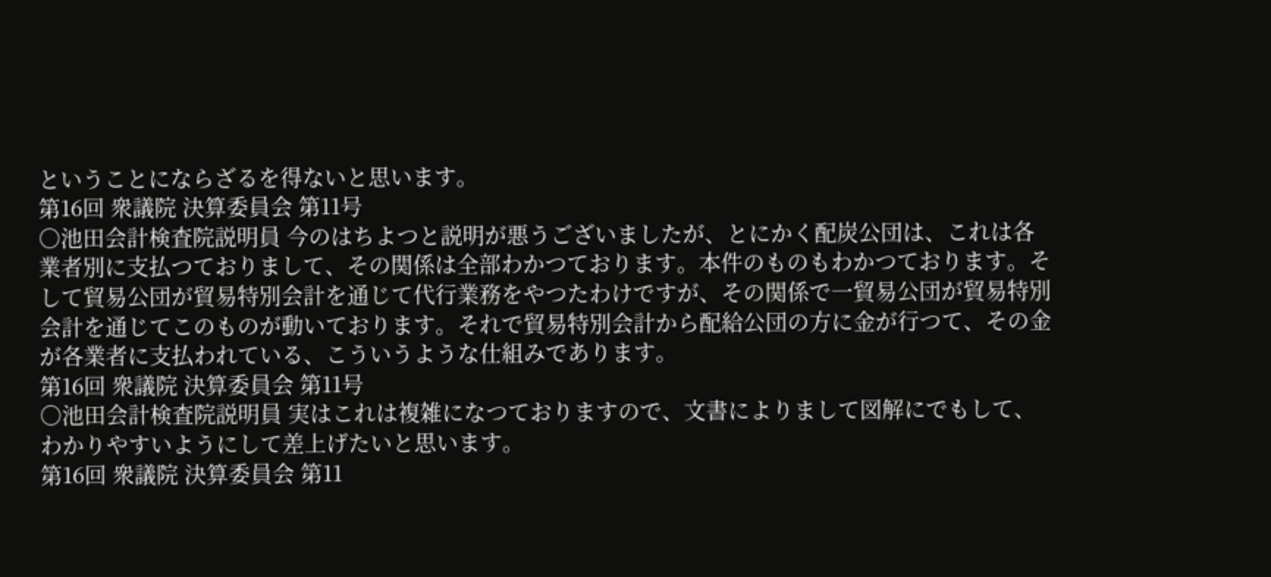ということにならざるを得ないと思います。
第16回 衆議院 決算委員会 第11号
○池田会計検査院説明員 今のはちよつと説明が悪うございましたが、とにかく配炭公団は、これは各業者別に支払つておりまして、その関係は全部わかつております。本件のものもわかつております。そして貿易公団が貿易特別会計を通じて代行業務をやつたわけですが、その関係で一貿易公団が貿易特別会計を通じてこのものが動いております。それで貿易特別会計から配給公団の方に金が行つて、その金が各業者に支払われている、こういうような仕組みであります。
第16回 衆議院 決算委員会 第11号
○池田会計検査院説明員 実はこれは複雑になつておりますので、文書によりまして図解にでもして、わかりやすいようにして差上げたいと思います。
第16回 衆議院 決算委員会 第11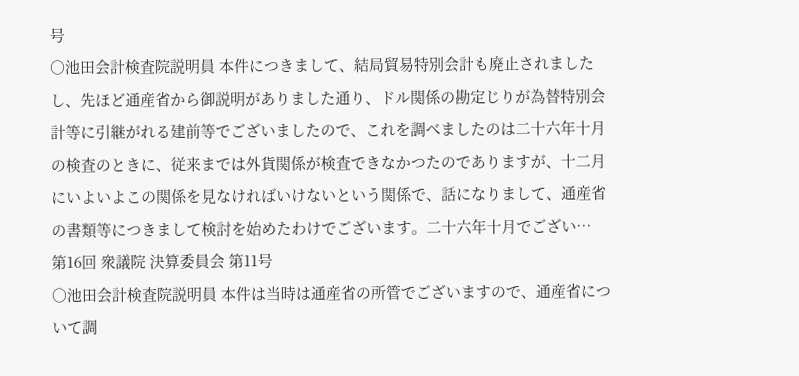号
○池田会計検査院説明員 本件につきまして、結局貿易特別会計も廃止されましたし、先ほど通産省から御説明がありました通り、ドル関係の勘定じりが為替特別会計等に引継がれる建前等でございましたので、これを調べましたのは二十六年十月の検査のときに、従来までは外貨関係が検査できなかつたのでありますが、十二月にいよいよこの関係を見なければいけないという関係で、話になりまして、通産省の書類等につきまして検討を始めたわけでございます。二十六年十月でござい…
第16回 衆議院 決算委員会 第11号
○池田会計検査院説明員 本件は当時は通産省の所管でございますので、通産省について調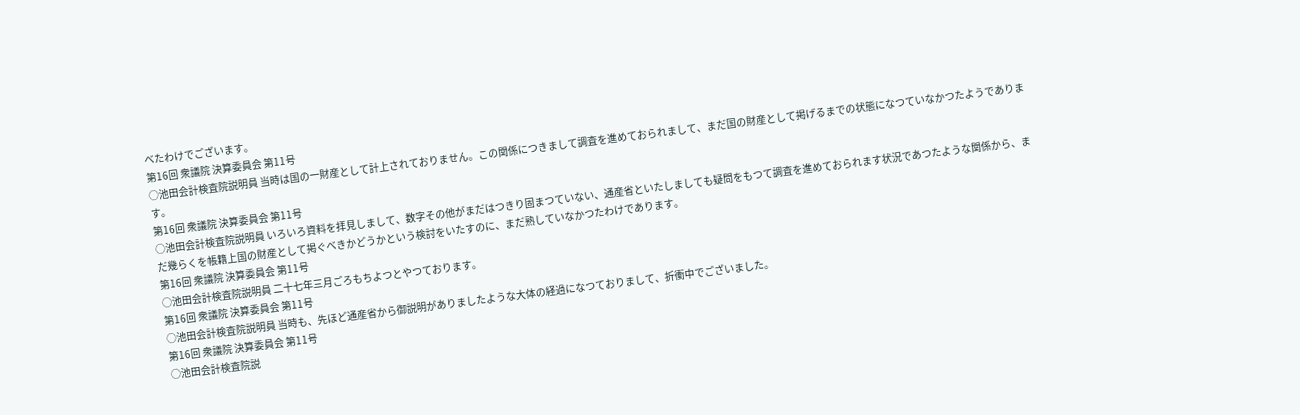べたわけでございます。
第16回 衆議院 決算委員会 第11号
○池田会計検査院説明員 当時は国の一財産として計上されておりません。この関係につきまして調査を進めておられまして、まだ国の財産として掲げるまでの状態になつていなかつたようであります。
第16回 衆議院 決算委員会 第11号
○池田会計検査院説明員 いろいろ資料を拝見しまして、数字その他がまだはつきり固まつていない、通産省といたしましても疑問をもつて調査を進めておられます状況であつたような関係から、まだ幾らくを帳籍上国の財産として掲ぐべきかどうかという検討をいたすのに、まだ熟していなかつたわけであります。
第16回 衆議院 決算委員会 第11号
○池田会計検査院説明員 二十七年三月ごろもちよつとやつております。
第16回 衆議院 決算委員会 第11号
○池田会計検査院説明員 当時も、先ほど通産省から御説明がありましたような大体の経過になつておりまして、折衝中でございました。
第16回 衆議院 決算委員会 第11号
○池田会計検査院説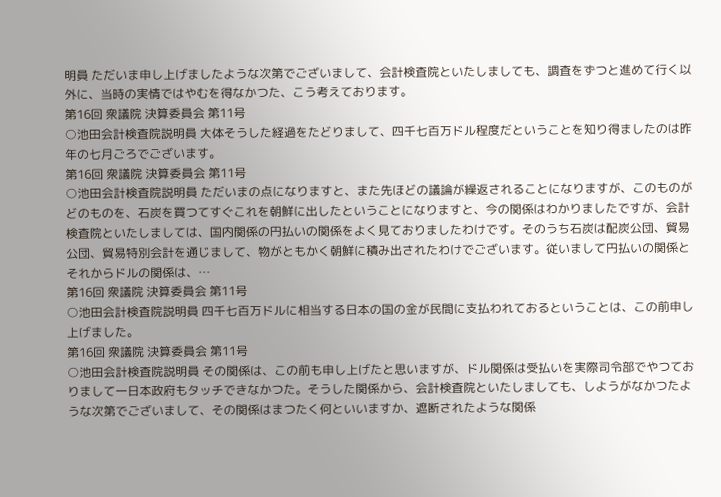明員 ただいま申し上げましたような次第でございまして、会計検査院といたしましても、調査をずつと進めて行く以外に、当時の実情ではやむを得なかつた、こう考えております。
第16回 衆議院 決算委員会 第11号
○池田会計検査院説明員 大体そうした経過をたどりまして、四千七百万ドル程度だということを知り得ましたのは昨年の七月ごろでございます。
第16回 衆議院 決算委員会 第11号
○池田会計検査院説明員 ただいまの点になりますと、また先ほどの議論が繰返されることになりますが、このものがどのものを、石炭を買つてすぐこれを朝鮮に出したということになりますと、今の関係はわかりましたですが、会計検査院といたしましては、国内関係の円払いの関係をよく見ておりましたわけです。そのうち石炭は配炭公団、貿易公団、貿易特別会計を通じまして、物がともかく朝鮮に積み出されたわけでございます。従いまして円払いの関係とそれからドルの関係は、…
第16回 衆議院 決算委員会 第11号
○池田会計検査院説明員 四千七百万ドルに相当する日本の国の金が民間に支払われておるということは、この前申し上げました。
第16回 衆議院 決算委員会 第11号
○池田会計検査院説明員 その関係は、この前も申し上げたと思いますが、ドル関係は受払いを実際司令部でやつておりまして一日本政府もタッチできなかつた。そうした関係から、会計検査院といたしましても、しようがなかつたような次第でございまして、その関係はまつたく何といいますか、遮断されたような関係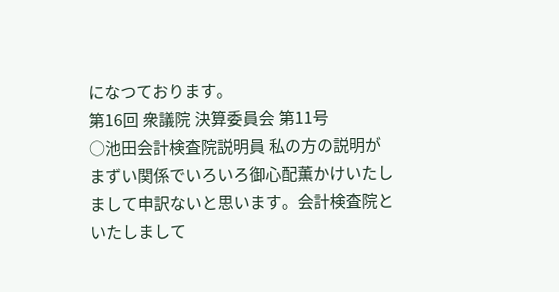になつております。
第16回 衆議院 決算委員会 第11号
○池田会計検査院説明員 私の方の説明がまずい関係でいろいろ御心配薫かけいたしまして申訳ないと思います。会計検査院といたしまして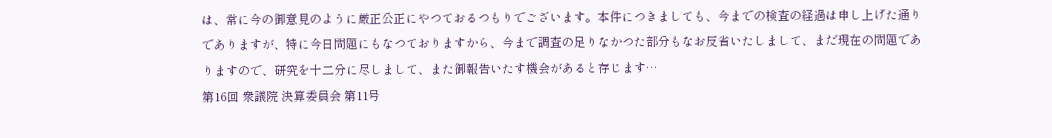は、常に今の御意見のように厳正公正にやつておるつもりでございます。本件につきましても、今までの検査の経過は申し上げた通りでありますが、特に今日問題にもなつておりますから、今まで調査の足りなかつた部分もなお反省いたしまして、まだ現在の問題でありますので、研究を十二分に尽しまして、また御報告いたす機会があると存じます…
第16回 衆議院 決算委員会 第11号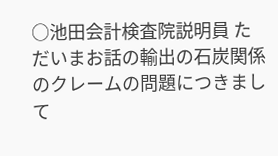○池田会計検査院説明員 ただいまお話の輸出の石炭関係のクレームの問題につきまして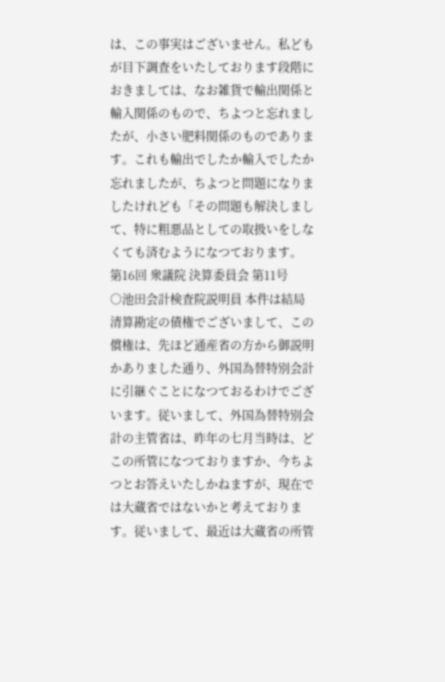は、この事実はございません。私どもが目下調査をいたしております段階におきましては、なお雑貨で輸出関係と輸入関係のもので、ちよつと忘れましたが、小さい肥料関係のものであります。これも輸出でしたか輸入でしたか忘れましたが、ちよつと問題になりましたけれども「その問題も解決しまして、特に粗悪品としての取扱いをしなくても済むようになつております。
第16回 衆議院 決算委員会 第11号
○池田会計検査院説明員 本件は結局清算勘定の債権でございまして、この償権は、先ほど通産省の方から御説明かありました通り、外国為替特別会計に引継ぐことになつておるわけでございます。従いまして、外国為替特別会計の主管省は、昨年の七月当時は、どこの所管になつておりますか、今ちよつとお答えいたしかねますが、現在では大蔵省ではないかと考えております。従いまして、最近は大蔵省の所管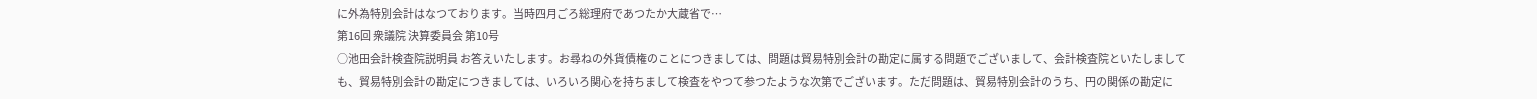に外為特別会計はなつております。当時四月ごろ総理府であつたか大蔵省で…
第16回 衆議院 決算委員会 第10号
○池田会計検査院説明員 お答えいたします。お尋ねの外貨債権のことにつきましては、問題は貿易特別会計の勘定に属する問題でございまして、会計検査院といたしましても、貿易特別会計の勘定につきましては、いろいろ関心を持ちまして検査をやつて参つたような次第でございます。ただ問題は、貿易特別会計のうち、円の関係の勘定に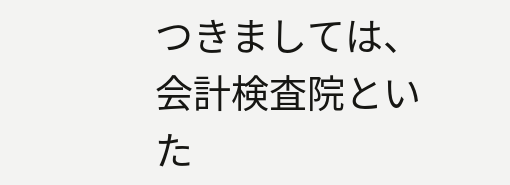つきましては、会計検査院といた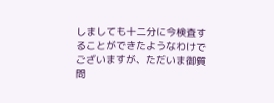しましても十二分に今検査することができたようなわけでございますが、ただいま御質問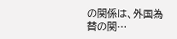の関係は、外国為替の関…